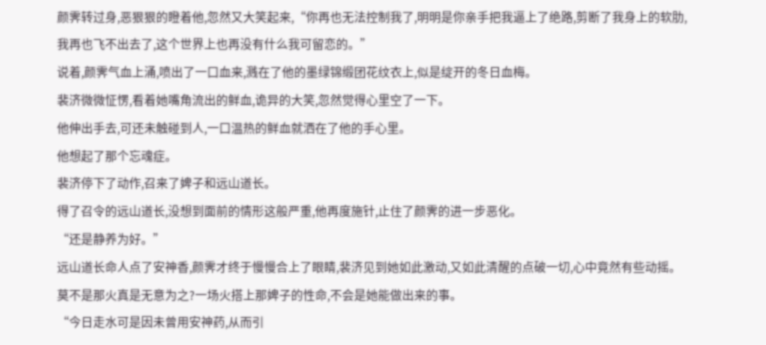颜霁转过身,恶狠狠的瞪着他,忽然又大笑起来,“你再也无法控制我了,明明是你亲手把我逼上了绝路,剪断了我身上的软肋,我再也飞不出去了,这个世界上也再没有什么我可留恋的。”
说着,颜霁气血上涌,喷出了一口血来,溅在了他的墨绿锦缎团花纹衣上,似是绽开的冬日血梅。
裴济微微怔愣,看着她嘴角流出的鲜血,诡异的大笑,忽然觉得心里空了一下。
他伸出手去,可还未触碰到人,一口温热的鲜血就洒在了他的手心里。
他想起了那个忘魂症。
裴济停下了动作,召来了婢子和远山道长。
得了召令的远山道长,没想到面前的情形这般严重,他再度施针,止住了颜霁的进一步恶化。
“还是静养为好。”
远山道长命人点了安神香,颜霁才终于慢慢合上了眼睛,裴济见到她如此激动,又如此清醒的点破一切,心中竟然有些动摇。
莫不是那火真是无意为之?一场火搭上那婢子的性命,不会是她能做出来的事。
“今日走水可是因未曾用安神药,从而引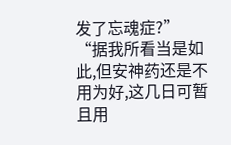发了忘魂症?”
“据我所看当是如此,但安神药还是不用为好,这几日可暂且用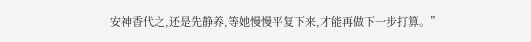安神香代之,还是先静养,等她慢慢平复下来,才能再做下一步打算。”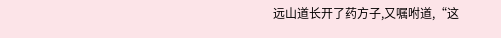远山道长开了药方子,又嘱咐道,“这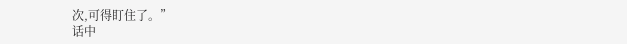次,可得盯住了。”
话中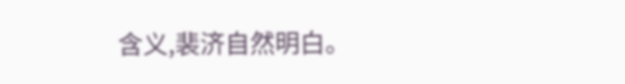含义,裴济自然明白。